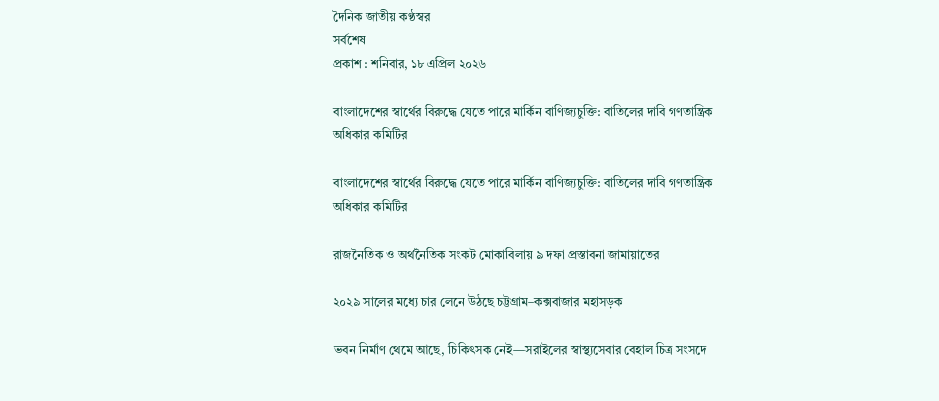দৈনিক জাতীয় কণ্ঠস্বর
সর্বশেষ
প্রকাশ : শনিবার, ১৮ এপ্রিল ২০২৬

বাংলাদেশের স্বার্থের বিরুদ্ধে যেতে পারে মার্কিন বাণিজ্যচুক্তি: বাতিলের দাবি গণতান্ত্রিক অধিকার কমিটির

বাংলাদেশের স্বার্থের বিরুদ্ধে যেতে পারে মার্কিন বাণিজ্যচুক্তি: বাতিলের দাবি গণতান্ত্রিক অধিকার কমিটির

রাজনৈতিক ও অর্থনৈতিক সংকট মোকাবিলায় ৯ দফা প্রস্তাবনা জামায়াতের

২০২৯ সালের মধ্যে চার লেনে উঠছে চট্টগ্রাম–কক্সবাজার মহাসড়ক

ভবন নির্মাণ থেমে আছে, চিকিৎসক নেই—সরাইলের স্বাস্থ্যসেবার বেহাল চিত্র সংসদে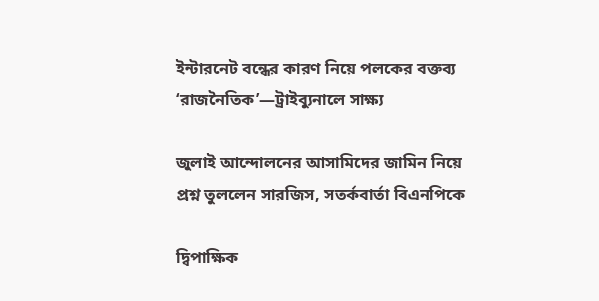ইন্টারনেট বন্ধের কারণ নিয়ে পলকের বক্তব্য ‘রাজনৈতিক’—ট্রাইব্যুনালে সাক্ষ্য

জুলাই আন্দোলনের আসামিদের জামিন নিয়ে প্রশ্ন তুললেন সারজিস, সতর্কবার্তা বিএনপিকে

দ্বিপাক্ষিক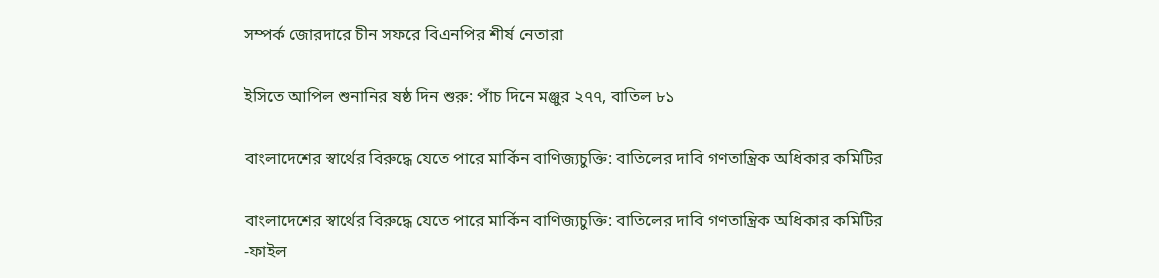সম্পর্ক জোরদারে চীন সফরে বিএনপির শীর্ষ নেতারা

ইসিতে আপিল শুনানির ষষ্ঠ দিন শুরু: পাঁচ দিনে মঞ্জুর ২৭৭, বাতিল ৮১

বাংলাদেশের স্বার্থের বিরুদ্ধে যেতে পারে মার্কিন বাণিজ্যচুক্তি: বাতিলের দাবি গণতান্ত্রিক অধিকার কমিটির

বাংলাদেশের স্বার্থের বিরুদ্ধে যেতে পারে মার্কিন বাণিজ্যচুক্তি: বাতিলের দাবি গণতান্ত্রিক অধিকার কমিটির
-ফাইল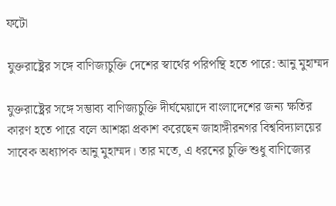ফটো

যুক্তরাষ্ট্রের সঙ্গে বাণিজ্যচুক্তি দেশের স্বার্থের পরিপন্থি হতে পারে: আনু মুহাম্মদ

যুক্তরাষ্ট্রের সঙ্গে সম্ভাব্য বাণিজ্যচুক্তি দীর্ঘমেয়াদে বাংলাদেশের জন্য ক্ষতির কারণ হতে পারে বলে আশঙ্কা প্রকাশ করেছেন জাহাঙ্গীরনগর বিশ্ববিদ্যালয়ের সাবেক অধ্যাপক আনু মুহাম্মদ। তার মতে, এ ধরনের চুক্তি শুধু বাণিজ্যের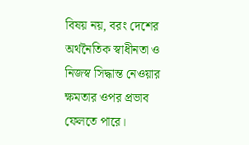বিষয় নয়, বরং দেশের অর্থনৈতিক স্বাধীনতা ও নিজস্ব সিদ্ধান্ত নেওয়ার ক্ষমতার ওপর প্রভাব ফেলতে পারে।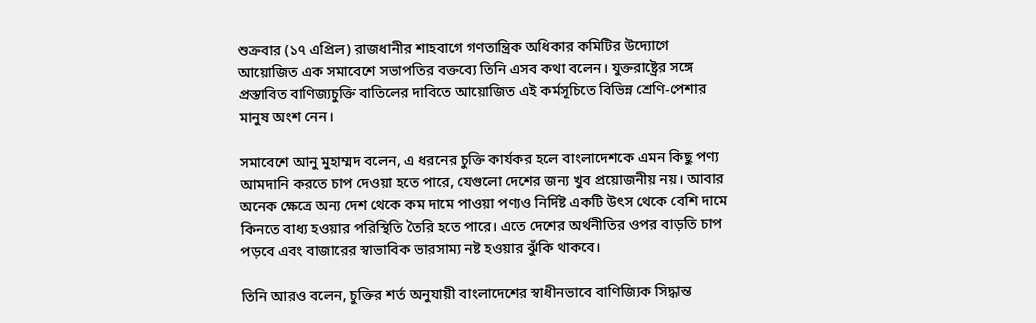শুক্রবার (১৭ এপ্রিল) রাজধানীর শাহবাগে গণতান্ত্রিক অধিকার কমিটির উদ্যোগে আয়োজিত এক সমাবেশে সভাপতির বক্তব্যে তিনি এসব কথা বলেন। যুক্তরাষ্ট্রের সঙ্গে প্রস্তাবিত বাণিজ্যচুক্তি বাতিলের দাবিতে আয়োজিত এই কর্মসূচিতে বিভিন্ন শ্রেণি-পেশার মানুষ অংশ নেন।

সমাবেশে আনু মুহাম্মদ বলেন, এ ধরনের চুক্তি কার্যকর হলে বাংলাদেশকে এমন কিছু পণ্য আমদানি করতে চাপ দেওয়া হতে পারে, যেগুলো দেশের জন্য খুব প্রয়োজনীয় নয়। আবার অনেক ক্ষেত্রে অন্য দেশ থেকে কম দামে পাওয়া পণ্যও নির্দিষ্ট একটি উৎস থেকে বেশি দামে কিনতে বাধ্য হওয়ার পরিস্থিতি তৈরি হতে পারে। এতে দেশের অর্থনীতির ওপর বাড়তি চাপ পড়বে এবং বাজারের স্বাভাবিক ভারসাম্য নষ্ট হওয়ার ঝুঁকি থাকবে।

তিনি আরও বলেন, চুক্তির শর্ত অনুযায়ী বাংলাদেশের স্বাধীনভাবে বাণিজ্যিক সিদ্ধান্ত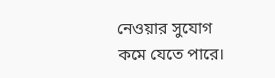নেওয়ার সুযোগ কমে যেতে পারে।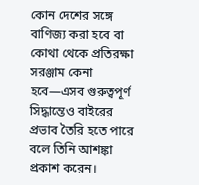কোন দেশের সঙ্গে বাণিজ্য করা হবে বা কোথা থেকে প্রতিরক্ষা সরঞ্জাম কেনা হবে—এসব গুরুত্বপূর্ণ সিদ্ধান্তেও বাইরের প্রভাব তৈরি হতে পারে বলে তিনি আশঙ্কা প্রকাশ করেন।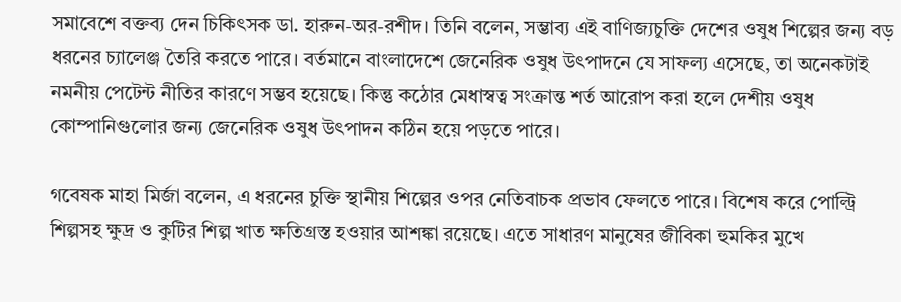সমাবেশে বক্তব্য দেন চিকিৎসক ডা. হারুন-অর-রশীদ। তিনি বলেন, সম্ভাব্য এই বাণিজ্যচুক্তি দেশের ওষুধ শিল্পের জন্য বড় ধরনের চ্যালেঞ্জ তৈরি করতে পারে। বর্তমানে বাংলাদেশে জেনেরিক ওষুধ উৎপাদনে যে সাফল্য এসেছে, তা অনেকটাই নমনীয় পেটেন্ট নীতির কারণে সম্ভব হয়েছে। কিন্তু কঠোর মেধাস্বত্ব সংক্রান্ত শর্ত আরোপ করা হলে দেশীয় ওষুধ কোম্পানিগুলোর জন্য জেনেরিক ওষুধ উৎপাদন কঠিন হয়ে পড়তে পারে।

গবেষক মাহা মির্জা বলেন, এ ধরনের চুক্তি স্থানীয় শিল্পের ওপর নেতিবাচক প্রভাব ফেলতে পারে। বিশেষ করে পোল্ট্রি শিল্পসহ ক্ষুদ্র ও কুটির শিল্প খাত ক্ষতিগ্রস্ত হওয়ার আশঙ্কা রয়েছে। এতে সাধারণ মানুষের জীবিকা হুমকির মুখে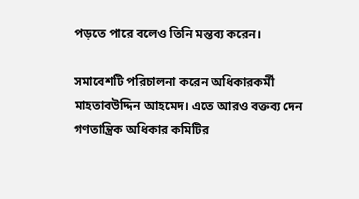পড়তে পারে বলেও তিনি মন্তব্য করেন।

সমাবেশটি পরিচালনা করেন অধিকারকর্মী মাহতাবউদ্দিন আহমেদ। এতে আরও বক্তব্য দেন গণতান্ত্রিক অধিকার কমিটির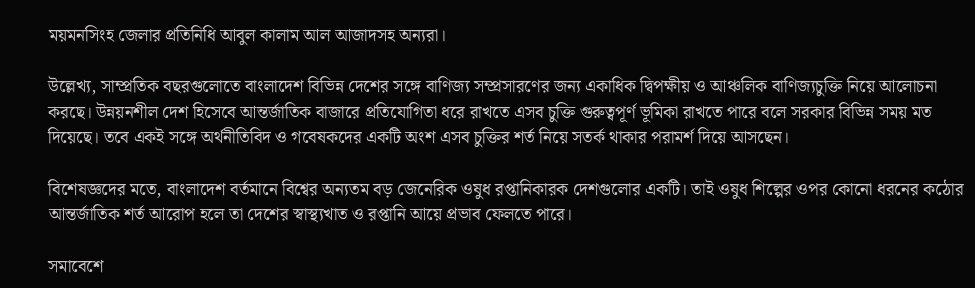ময়মনসিংহ জেলার প্রতিনিধি আবুল কালাম আল আজাদসহ অন্যরা।

উল্লেখ্য, সাম্প্রতিক বছরগুলোতে বাংলাদেশ বিভিন্ন দেশের সঙ্গে বাণিজ্য সম্প্রসারণের জন্য একাধিক দ্বিপক্ষীয় ও আঞ্চলিক বাণিজ্যচুক্তি নিয়ে আলোচনা করছে। উন্নয়নশীল দেশ হিসেবে আন্তর্জাতিক বাজারে প্রতিযোগিতা ধরে রাখতে এসব চুক্তি গুরুত্বপূর্ণ ভূমিকা রাখতে পারে বলে সরকার বিভিন্ন সময় মত দিয়েছে। তবে একই সঙ্গে অর্থনীতিবিদ ও গবেষকদের একটি অংশ এসব চুক্তির শর্ত নিয়ে সতর্ক থাকার পরামর্শ দিয়ে আসছেন।

বিশেষজ্ঞদের মতে, বাংলাদেশ বর্তমানে বিশ্বের অন্যতম বড় জেনেরিক ওষুধ রপ্তানিকারক দেশগুলোর একটি। তাই ওষুধ শিল্পের ওপর কোনো ধরনের কঠোর আন্তর্জাতিক শর্ত আরোপ হলে তা দেশের স্বাস্থ্যখাত ও রপ্তানি আয়ে প্রভাব ফেলতে পারে।

সমাবেশে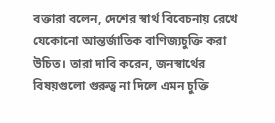বক্তারা বলেন, দেশের স্বার্থ বিবেচনায় রেখে যেকোনো আন্তর্জাতিক বাণিজ্যচুক্তি করা উচিত। তারা দাবি করেন, জনস্বার্থের বিষয়গুলো গুরুত্ব না দিলে এমন চুক্তি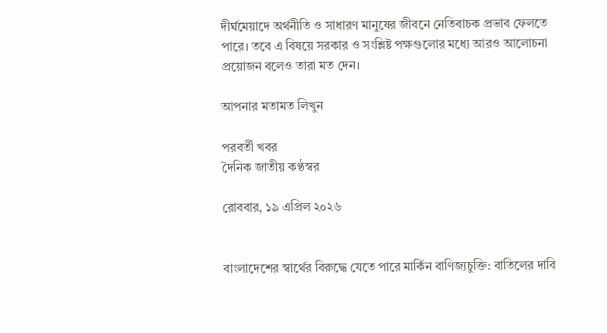দীর্ঘমেয়াদে অর্থনীতি ও সাধারণ মানুষের জীবনে নেতিবাচক প্রভাব ফেলতে পারে। তবে এ বিষয়ে সরকার ও সংশ্লিষ্ট পক্ষগুলোর মধ্যে আরও আলোচনা প্রয়োজন বলেও তারা মত দেন।

আপনার মতামত লিখুন

পরবর্তী খবর
দৈনিক জাতীয় কণ্ঠস্বর

রোববার, ১৯ এপ্রিল ২০২৬


বাংলাদেশের স্বার্থের বিরুদ্ধে যেতে পারে মার্কিন বাণিজ্যচুক্তি: বাতিলের দাবি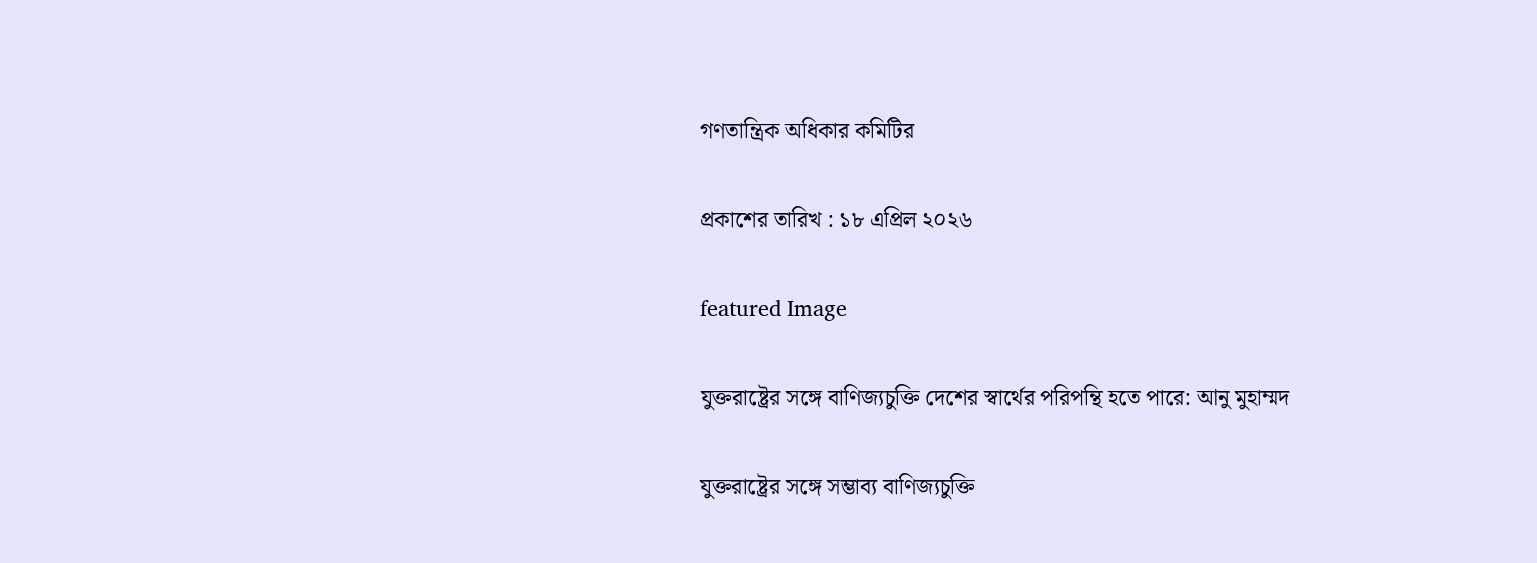গণতান্ত্রিক অধিকার কমিটির

প্রকাশের তারিখ : ১৮ এপ্রিল ২০২৬

featured Image

যুক্তরাষ্ট্রের সঙ্গে বাণিজ্যচুক্তি দেশের স্বার্থের পরিপন্থি হতে পারে: আনু মুহাম্মদ

যুক্তরাষ্ট্রের সঙ্গে সম্ভাব্য বাণিজ্যচুক্তি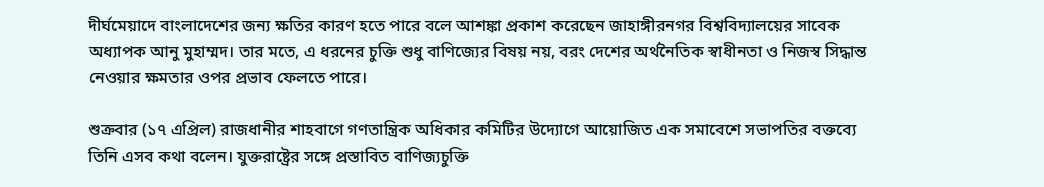দীর্ঘমেয়াদে বাংলাদেশের জন্য ক্ষতির কারণ হতে পারে বলে আশঙ্কা প্রকাশ করেছেন জাহাঙ্গীরনগর বিশ্ববিদ্যালয়ের সাবেক অধ্যাপক আনু মুহাম্মদ। তার মতে, এ ধরনের চুক্তি শুধু বাণিজ্যের বিষয় নয়, বরং দেশের অর্থনৈতিক স্বাধীনতা ও নিজস্ব সিদ্ধান্ত নেওয়ার ক্ষমতার ওপর প্রভাব ফেলতে পারে।

শুক্রবার (১৭ এপ্রিল) রাজধানীর শাহবাগে গণতান্ত্রিক অধিকার কমিটির উদ্যোগে আয়োজিত এক সমাবেশে সভাপতির বক্তব্যে তিনি এসব কথা বলেন। যুক্তরাষ্ট্রের সঙ্গে প্রস্তাবিত বাণিজ্যচুক্তি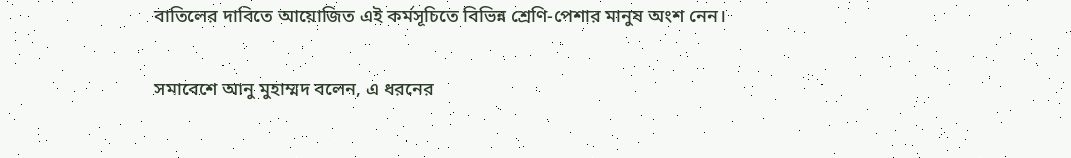বাতিলের দাবিতে আয়োজিত এই কর্মসূচিতে বিভিন্ন শ্রেণি-পেশার মানুষ অংশ নেন।

সমাবেশে আনু মুহাম্মদ বলেন, এ ধরনের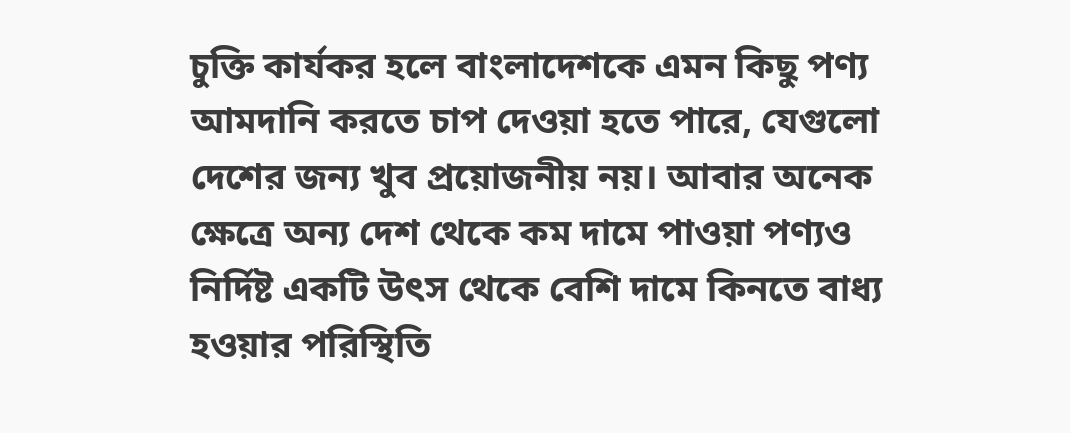চুক্তি কার্যকর হলে বাংলাদেশকে এমন কিছু পণ্য আমদানি করতে চাপ দেওয়া হতে পারে, যেগুলো দেশের জন্য খুব প্রয়োজনীয় নয়। আবার অনেক ক্ষেত্রে অন্য দেশ থেকে কম দামে পাওয়া পণ্যও নির্দিষ্ট একটি উৎস থেকে বেশি দামে কিনতে বাধ্য হওয়ার পরিস্থিতি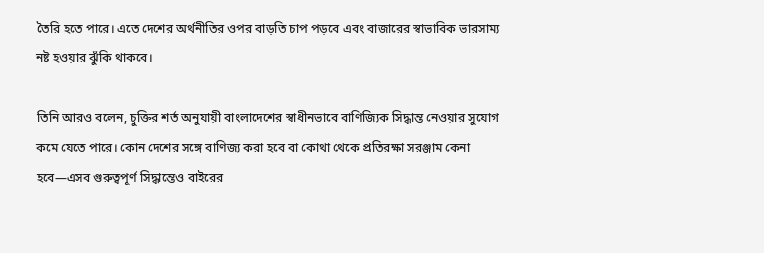তৈরি হতে পারে। এতে দেশের অর্থনীতির ওপর বাড়তি চাপ পড়বে এবং বাজারের স্বাভাবিক ভারসাম্য নষ্ট হওয়ার ঝুঁকি থাকবে।

তিনি আরও বলেন, চুক্তির শর্ত অনুযায়ী বাংলাদেশের স্বাধীনভাবে বাণিজ্যিক সিদ্ধান্ত নেওয়ার সুযোগ কমে যেতে পারে। কোন দেশের সঙ্গে বাণিজ্য করা হবে বা কোথা থেকে প্রতিরক্ষা সরঞ্জাম কেনা হবে—এসব গুরুত্বপূর্ণ সিদ্ধান্তেও বাইরের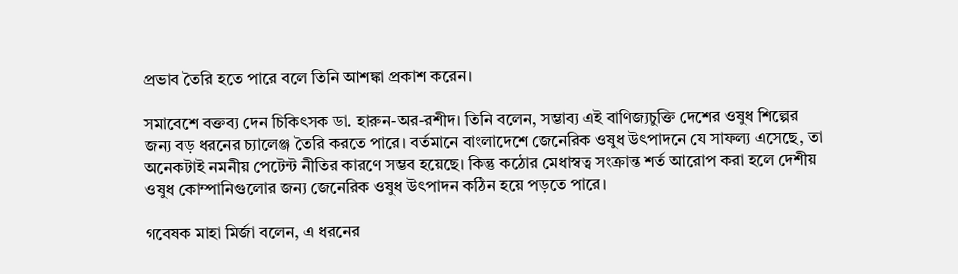প্রভাব তৈরি হতে পারে বলে তিনি আশঙ্কা প্রকাশ করেন।

সমাবেশে বক্তব্য দেন চিকিৎসক ডা. হারুন-অর-রশীদ। তিনি বলেন, সম্ভাব্য এই বাণিজ্যচুক্তি দেশের ওষুধ শিল্পের জন্য বড় ধরনের চ্যালেঞ্জ তৈরি করতে পারে। বর্তমানে বাংলাদেশে জেনেরিক ওষুধ উৎপাদনে যে সাফল্য এসেছে, তা অনেকটাই নমনীয় পেটেন্ট নীতির কারণে সম্ভব হয়েছে। কিন্তু কঠোর মেধাস্বত্ব সংক্রান্ত শর্ত আরোপ করা হলে দেশীয় ওষুধ কোম্পানিগুলোর জন্য জেনেরিক ওষুধ উৎপাদন কঠিন হয়ে পড়তে পারে।

গবেষক মাহা মির্জা বলেন, এ ধরনের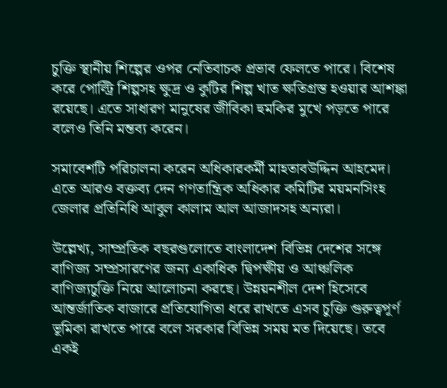চুক্তি স্থানীয় শিল্পের ওপর নেতিবাচক প্রভাব ফেলতে পারে। বিশেষ করে পোল্ট্রি শিল্পসহ ক্ষুদ্র ও কুটির শিল্প খাত ক্ষতিগ্রস্ত হওয়ার আশঙ্কা রয়েছে। এতে সাধারণ মানুষের জীবিকা হুমকির মুখে পড়তে পারে বলেও তিনি মন্তব্য করেন।

সমাবেশটি পরিচালনা করেন অধিকারকর্মী মাহতাবউদ্দিন আহমেদ। এতে আরও বক্তব্য দেন গণতান্ত্রিক অধিকার কমিটির ময়মনসিংহ জেলার প্রতিনিধি আবুল কালাম আল আজাদসহ অন্যরা।

উল্লেখ্য, সাম্প্রতিক বছরগুলোতে বাংলাদেশ বিভিন্ন দেশের সঙ্গে বাণিজ্য সম্প্রসারণের জন্য একাধিক দ্বিপক্ষীয় ও আঞ্চলিক বাণিজ্যচুক্তি নিয়ে আলোচনা করছে। উন্নয়নশীল দেশ হিসেবে আন্তর্জাতিক বাজারে প্রতিযোগিতা ধরে রাখতে এসব চুক্তি গুরুত্বপূর্ণ ভূমিকা রাখতে পারে বলে সরকার বিভিন্ন সময় মত দিয়েছে। তবে একই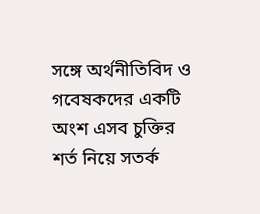সঙ্গে অর্থনীতিবিদ ও গবেষকদের একটি অংশ এসব চুক্তির শর্ত নিয়ে সতর্ক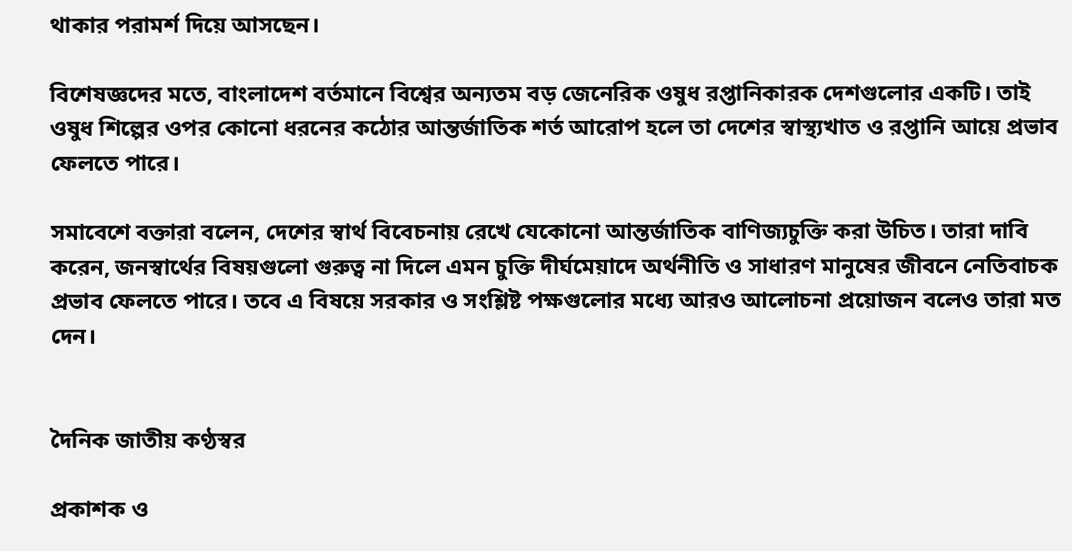থাকার পরামর্শ দিয়ে আসছেন।

বিশেষজ্ঞদের মতে, বাংলাদেশ বর্তমানে বিশ্বের অন্যতম বড় জেনেরিক ওষুধ রপ্তানিকারক দেশগুলোর একটি। তাই ওষুধ শিল্পের ওপর কোনো ধরনের কঠোর আন্তর্জাতিক শর্ত আরোপ হলে তা দেশের স্বাস্থ্যখাত ও রপ্তানি আয়ে প্রভাব ফেলতে পারে।

সমাবেশে বক্তারা বলেন, দেশের স্বার্থ বিবেচনায় রেখে যেকোনো আন্তর্জাতিক বাণিজ্যচুক্তি করা উচিত। তারা দাবি করেন, জনস্বার্থের বিষয়গুলো গুরুত্ব না দিলে এমন চুক্তি দীর্ঘমেয়াদে অর্থনীতি ও সাধারণ মানুষের জীবনে নেতিবাচক প্রভাব ফেলতে পারে। তবে এ বিষয়ে সরকার ও সংশ্লিষ্ট পক্ষগুলোর মধ্যে আরও আলোচনা প্রয়োজন বলেও তারা মত দেন।


দৈনিক জাতীয় কণ্ঠস্বর

প্রকাশক ও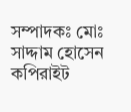সম্পাদকঃ মোঃ সাদ্দাম হোসেন
কপিরাইট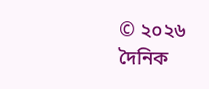© ২০২৬ দৈনিক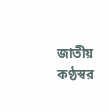জাতীয় কণ্ঠস্বর